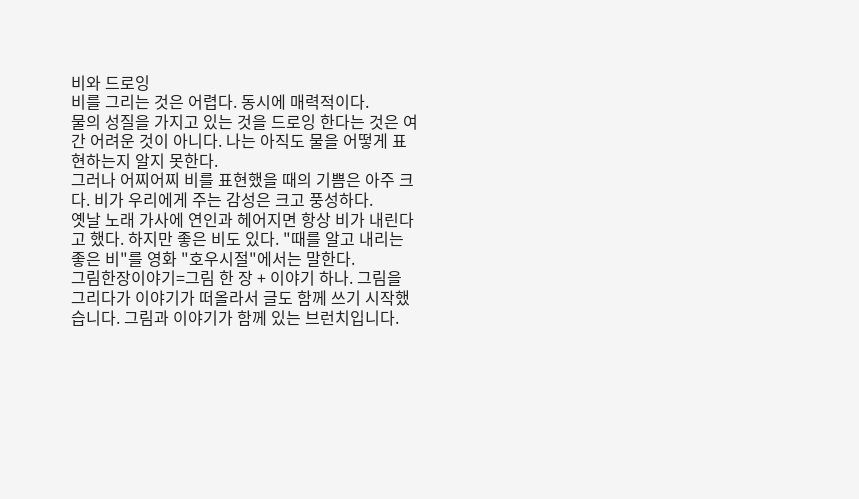비와 드로잉
비를 그리는 것은 어렵다. 동시에 매력적이다.
물의 성질을 가지고 있는 것을 드로잉 한다는 것은 여간 어려운 것이 아니다. 나는 아직도 물을 어떻게 표현하는지 알지 못한다.
그러나 어찌어찌 비를 표현했을 때의 기쁨은 아주 크다. 비가 우리에게 주는 감성은 크고 풍성하다.
옛날 노래 가사에 연인과 헤어지면 항상 비가 내린다고 했다. 하지만 좋은 비도 있다. "때를 알고 내리는 좋은 비"를 영화 "호우시절"에서는 말한다.
그림한장이야기=그림 한 장 + 이야기 하나. 그림을 그리다가 이야기가 떠올라서 글도 함께 쓰기 시작했습니다. 그림과 이야기가 함께 있는 브런치입니다.